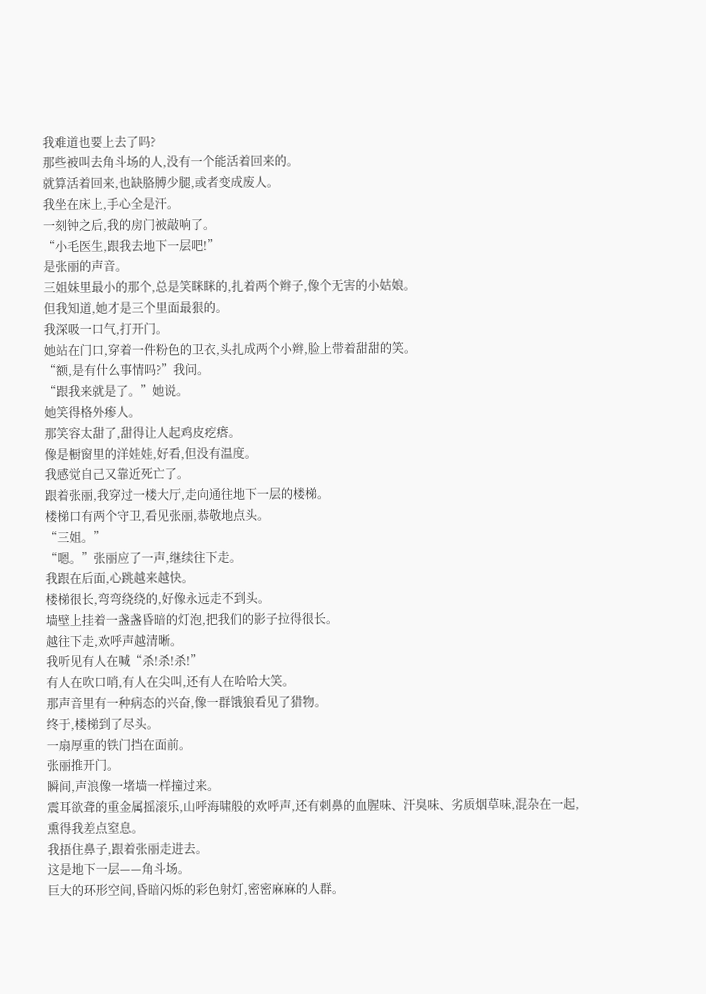我难道也要上去了吗?
那些被叫去角斗场的人,没有一个能活着回来的。
就算活着回来,也缺胳膊少腿,或者变成废人。
我坐在床上,手心全是汗。
一刻钟之后,我的房门被敲响了。
“小毛医生,跟我去地下一层吧!”
是张丽的声音。
三姐妹里最小的那个,总是笑眯眯的,扎着两个辫子,像个无害的小姑娘。
但我知道,她才是三个里面最狠的。
我深吸一口气,打开门。
她站在门口,穿着一件粉色的卫衣,头扎成两个小辫,脸上带着甜甜的笑。
“额,是有什么事情吗?”我问。
“跟我来就是了。”她说。
她笑得格外瘆人。
那笑容太甜了,甜得让人起鸡皮疙瘩。
像是橱窗里的洋娃娃,好看,但没有温度。
我感觉自己又靠近死亡了。
跟着张丽,我穿过一楼大厅,走向通往地下一层的楼梯。
楼梯口有两个守卫,看见张丽,恭敬地点头。
“三姐。”
“嗯。”张丽应了一声,继续往下走。
我跟在后面,心跳越来越快。
楼梯很长,弯弯绕绕的,好像永远走不到头。
墙壁上挂着一盏盏昏暗的灯泡,把我们的影子拉得很长。
越往下走,欢呼声越清晰。
我听见有人在喊“杀!杀!杀!”
有人在吹口哨,有人在尖叫,还有人在哈哈大笑。
那声音里有一种病态的兴奋,像一群饿狼看见了猎物。
终于,楼梯到了尽头。
一扇厚重的铁门挡在面前。
张丽推开门。
瞬间,声浪像一堵墙一样撞过来。
震耳欲聋的重金属摇滚乐,山呼海啸般的欢呼声,还有刺鼻的血腥味、汗臭味、劣质烟草味,混杂在一起,熏得我差点窒息。
我捂住鼻子,跟着张丽走进去。
这是地下一层——角斗场。
巨大的环形空间,昏暗闪烁的彩色射灯,密密麻麻的人群。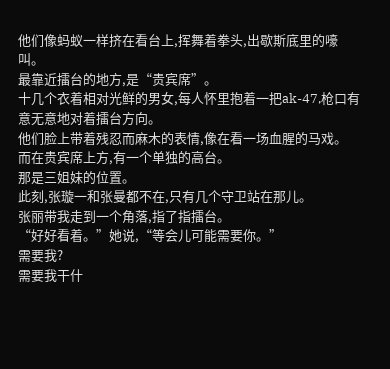他们像蚂蚁一样挤在看台上,挥舞着拳头,出歇斯底里的嚎叫。
最靠近擂台的地方,是“贵宾席”。
十几个衣着相对光鲜的男女,每人怀里抱着一把ak-47,枪口有意无意地对着擂台方向。
他们脸上带着残忍而麻木的表情,像在看一场血腥的马戏。
而在贵宾席上方,有一个单独的高台。
那是三姐妹的位置。
此刻,张璇一和张曼都不在,只有几个守卫站在那儿。
张丽带我走到一个角落,指了指擂台。
“好好看着。”她说,“等会儿可能需要你。”
需要我?
需要我干什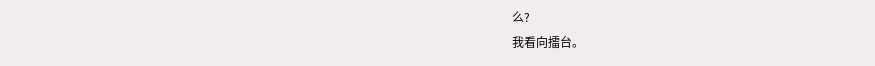么?
我看向擂台。